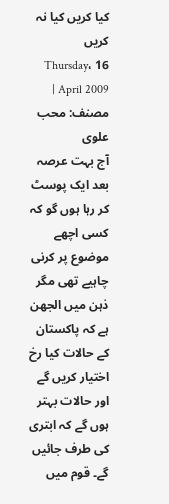کیا کریں کیا نہ کریں
Thursday، 16 April 2009 | مصنف: محب علوی
آج بہت عرصہ بعد ایک پوسٹ کر رہا ہوں گو کہ کسی اچھے موضوع پر کرنی چاہیے تھی مگر ذہن میں الجھن ہے کہ پاکستان کے حالات کیا رخ اختیار کریں گے اور حالات بہتر ہوں گے کہ ابتری کی طرف جائیں گے۔ قوم میں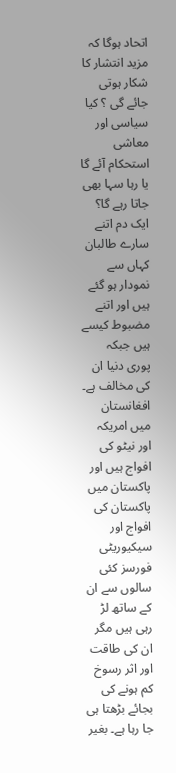اتحاد ہوگا کہ مزید انتشار کا شکار ہوتی جائے گی ؟ کیا سیاسی اور معاشی استحکام آئے گا یا رہا سہا بھی جاتا رہے گا؟
ایک دم اتنے سارے طالبان کہاں سے نمودار ہو گئے ہیں اور اتنے مضبوط کیسے ہیں جبکہ پوری دنیا ان کی مخالف ہے۔ افغانستان میں امریکہ اور نیٹو کی افواج ہیں اور پاکستان میں پاکستان کی افواج اور سیکیوریٹی فورسز کئی سالوں سے ان کے ساتھ لڑ رہی ہیں مگر ان کی طاقت اور اثر رسوخ کم ہونے کی بجائے بڑھتا ہی جا رہا ہے۔ بغیر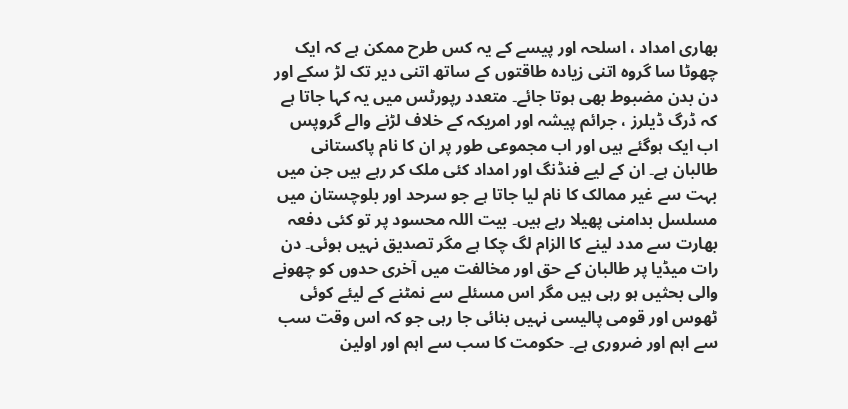بھاری امداد ، اسلحہ اور پیسے کے یہ کس طرح ممکن ہے کہ ایک چھوٹا سا گروہ اتنی زیادہ طاقتوں کے ساتھ اتنی دیر تک لڑ سکے اور دن بدن مضبوط بھی ہوتا جائے۔ متعدد رپورٹس میں یہ کہا جاتا ہے کہ ڈرگ ڈیلرز ، جرائم پیشہ اور امریکہ کے خلاف لڑنے والے گروپس اب ایک ہوگئے ہیں اور اب مجموعی طور پر ان کا نام پاکستانی طالبان ہے۔ ان کے لیے فنڈنگ اور امداد کئی ملک کر رہے ہیں جن میں بہت سے غیر ممالک کا نام لیا جاتا ہے جو سرحد اور بلوچستان میں مسلسل بدامنی پھیلا رہے ہیں۔ بیت اللہ محسود پر تو کئی دفعہ بھارت سے مدد لینے کا الزام لگ چکا ہے مگر تصدیق نہیں ہوئی۔ دن رات میڈیا پر طالبان کے حق اور مخالفت میں آخری حدوں کو چھونے والی بحثیں ہو رہی ہیں مگر اس مسئلے سے نمٹنے کے لیئے کوئی ٹھوس اور قومی پالیسی نہیں بنائی جا رہی جو کہ اس وقت سب سے اہم اور ضروری ہے۔ حکومت کا سب سے اہم اور اولین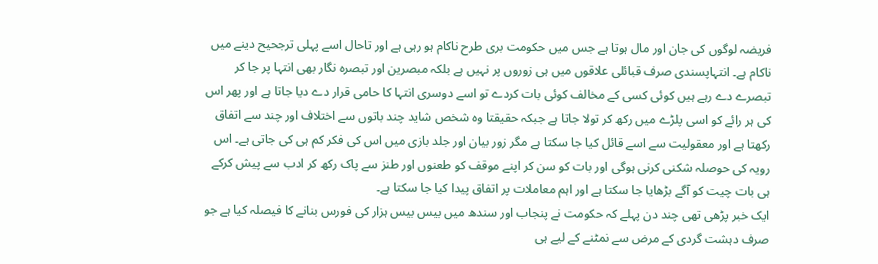فریضہ لوگوں کی جان اور مال ہوتا ہے جس میں حکومت بری طرح ناکام ہو رہی ہے اور تاحال اسے پہلی ترجحیح دینے میں ناکام ہے۔ انتہاپسندی صرف قبائلی علاقوں میں ہی زوروں پر نہیں ہے بلکہ مبصرین اور تبصرہ نگار بھی انتہا پر جا کر تبصرے دے رہے ہیں کوئی کسی کے مخالف کوئی بات کردے تو اسے دوسری انتہا کا حامی قرار دے دیا جاتا ہے اور پھر اس کی ہر رائے کو اسی پلڑے میں رکھ کر تولا جاتا ہے جبکہ حقیقتا وہ شخص شاید چند باتوں سے اختلاف اور چند سے اتفاق رکھتا ہے اور معقولیت سے اسے قائل کیا جا سکتا ہے مگر زور بیان اور جلد بازی میں اس کی فکر کم ہی کی جاتی ہے۔ اس رویہ کی حوصلہ شکنی کرنی ہوگی اور بات کو سن کر اپنے موقف کو طعنوں اور طنز سے پاک رکھ کر ادب سے پیش کرکے ہی بات چیت کو آگے بڑھایا جا سکتا ہے اور اہم معاملات پر اتفاق پیدا کیا جا سکتا ہے۔
ایک خبر پڑھی تھی چند دن پہلے کہ حکومت نے پنجاب اور سندھ میں بیس بیس ہزار کی فورس بنانے کا فیصلہ کیا ہے جو صرف دہشت گردی کے مرض سے نمٹنے کے لیے ہی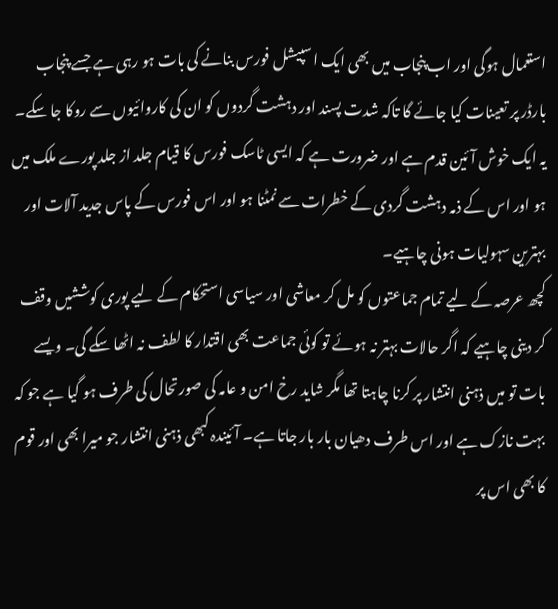استعمال ہوگی اور اب پنجاب میں بھی ایک اسپیشل فورس بنانے کی بات ہو رہی ہے جسے پنجاب بارڈر پر تعینات کیا جائے گا تاکہ شدت پسند اور دہشت گردوں کو ان کی کاروائیوں سے روکا جا سکے۔ یہ ایک خوش آئین قدم ہے اور ضرورت ہے کہ ایسی ٹاسک فورس کا قیام جلد از جلد پورے ملک میں ہو اور اس کے ذمہ دہشت گردی کے خطرات سے نمٹنا ہو اور اس فورس کے پاس جدید آلات اور بہترین سہولیات ہونی چاہیے۔
کچھ عرصہ کے لیے تمام جماعتوں کو مل کر معاشی اور سیاسی استحکام کے لیے پوری کوششیں وقف کر دینی چاہیے کہ اگر حالات بہتر نہ ہوئے تو کوئی جماعت بھی اقتدار کا لطف نہ اٹھا سکے گی۔ ویسے بات تو میں ذہنی انتشار پر کرنا چاہتا تھا مگر شاید رخ امن و عامہ کی صورتحال کی طرف ہو گیا ہے جو کہ بہت نازک ہے اور اس طرف دھیان بار بار جاتا ہے۔ آئیندہ کبھی ذہنی انتشار جو میرا بھی اور قوم کا بھی اس پر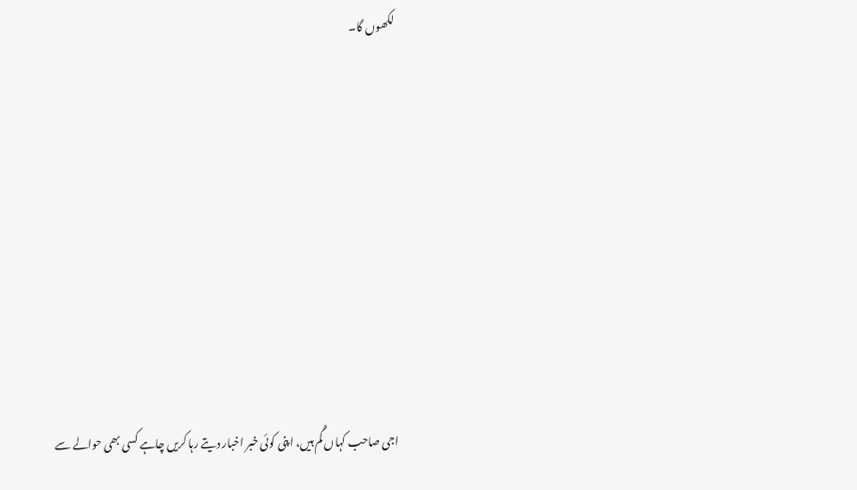لکھوں گا۔










اجی صاحب کہاں گُم ہیں، اپنی کوئی خبر اخبار دیتے رہا کریں چاہے کسی بھی حوالے سے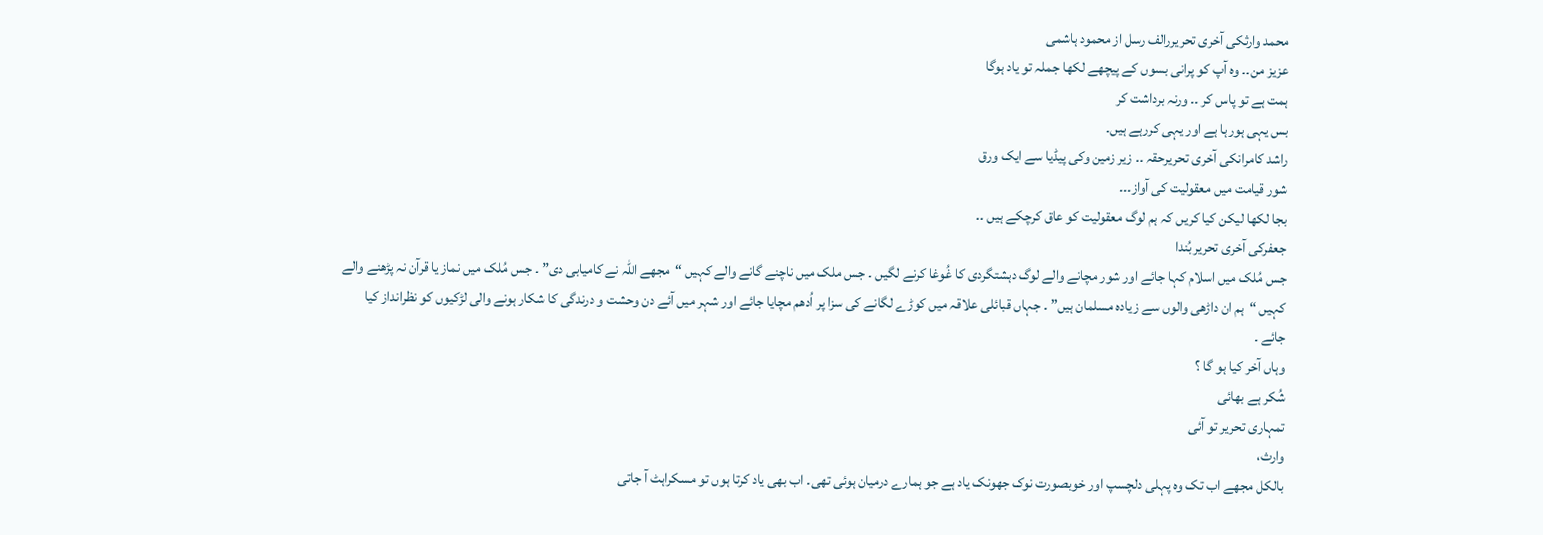محمد وارثکی آخری تحریررالف رسل از محمود ہاشمی
عزیز من۔۔ وہ آپ کو پرانی بسوں کے پیچھے لکھا جملہ تو یاد ہوگا
ہمت ہے تو پاس کر ۔۔ ورنہ برداشت کر
بس یہی ہورہا ہے اور یہی کررہے ہیں۔
راشد کامرانکی آخری تحریرحقہ ۔۔ زیر زمین وکی پیڈیا سے ایک ورق
شور قیامت میں معقولیت کی آواز۔۔۔
بجا لکھا لیکن کیا کریں کہ ہم لوگ معقولیت کو عاق کرچکے ہیں ۔۔
جعفرکی آخری تحریربُندا
جس مُلک میں اسلام کہا جائے اور شور مچانے والے لوگ دہشتگردی کا غُوغا کرنے لگیں ۔ جس ملک میں ناچنے گانے والے کہیں “مجھے اللہ نے کامیابی دی” ۔ جس مُلک میں نماز یا قرآن نہ پڑھنے والے کہیں “ہم ان داڑھی والوں سے زیادہ مسلمان ہیں” ۔ جہاں قبائلی علاقہ میں کوڑے لگانے کی سزا پر اُدھم مچایا جائے اور شہر میں آئے دن وحشت و درندگی کا شکار ہونے والی لڑکیوں کو نظرانداز کیا جائے ۔
وہاں آخر کیا ہو گا ؟
شُکر ہے بھائی
تمہاری تحریر تو آئی
وارث،
بالکل مجھے اب تک وہ پہلی دلچسپ اور خوبصورت نوک جھونک یاد ہے جو ہمارے درمیان ہوئی تھی۔ اب بھی یاد کرتا ہوں تو مسکراہٹ آ جاتی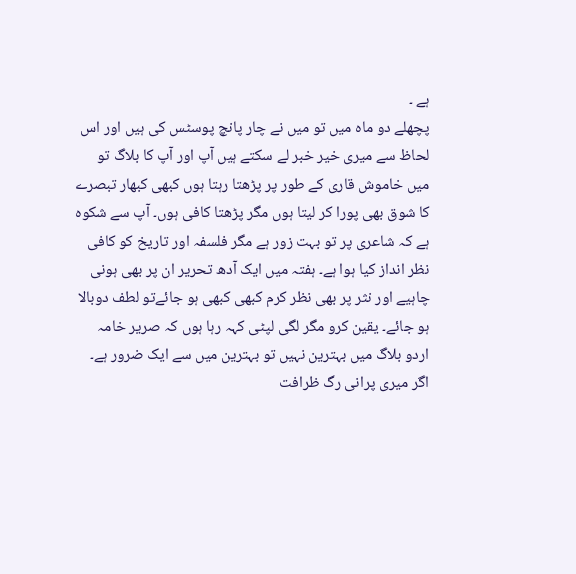ہے ۔
پچھلے دو ماہ میں تو میں نے چار پانچ پوسٹس کی ہیں اور اس لحاظ سے میری خیر خبر لے سکتے ہیں آپ اور آپ کا بلاگ تو میں خاموش قاری کے طور پر پڑھتا رہتا ہوں کبھی کبھار تبصرے کا شوق بھی پورا کر لیتا ہوں مگر پڑھتا کافی ہوں۔ آپ سے شکوہ ہے کہ شاعری پر تو بہت زور ہے مگر فلسفہ اور تاریخ کو کافی نظر انداز کیا ہوا ہے۔ ہفتہ میں ایک آدھ تحریر ان پر بھی ہونی چاہیے اور نثر پر بھی نظر کرم کبھی کبھی ہو جائےتو لطف دوبالا ہو جائے۔ یقین کرو مگر لگی لپٹی کہہ رہا ہوں کہ صریر خامہ اردو بلاگ میں بہترین نہیں تو بہترین میں سے ایک ضرور ہے۔ اگر میری پرانی رگ ظرافت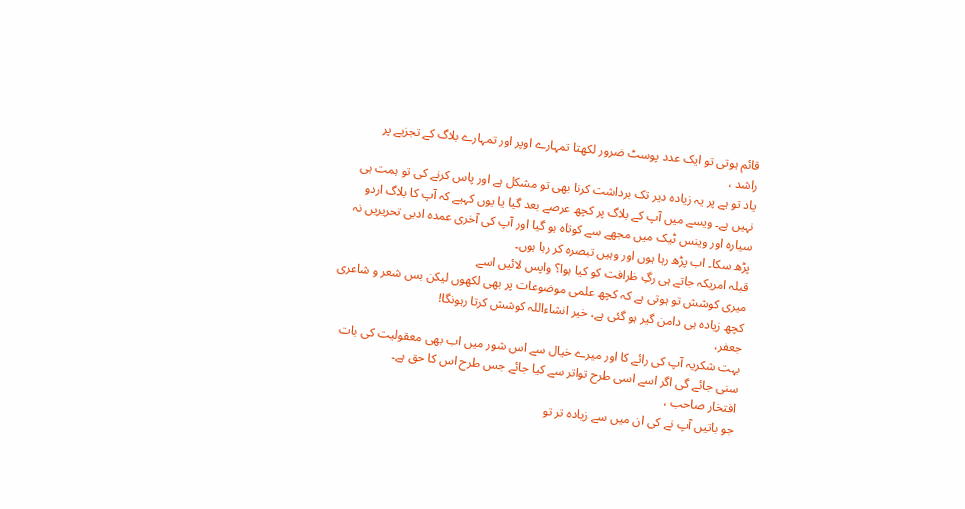قائم ہوتی تو ایک عدد پوسٹ ضرور لکھتا تمہارے اوپر اور تمہارے بلاگ کے تجزیے پر
راشد ،
یاد تو ہے پر یہ زیادہ دیر تک برداشت کرنا بھی تو مشکل ہے اور پاس کرنے کی تو ہمت ہی نہیں ہے۔ ویسے میں آپ کے بلاگ پر کچھ عرصے بعد گیا یا یوں کہیے کہ آپ کا بلاگ اردو سیارہ اور وینس ٹیک میں مجھے سے کوتاہ ہو گیا اور آپ کی آخری عمدہ ادبی تحریریں نہ پڑھ سکا۔ اب پڑھ رہا ہوں اور وہیں تبصرہ کر رہا ہوں۔
قبلہ امریکہ جاتے ہی رگِ ظرافت کو کیا ہوا؟ واپس لائیں اسے
میری کوشش تو ہوتی ہے کہ کچھ علمی موضوعات پر بھی لکھوں لیکن بس شعر و شاعری کچھ زیادہ ہی دامن گیر ہو گئی ہے، خیر انشاءاللہ کوشش کرتا رہونگا!
جعفر،
بہت شکریہ آپ کی رائے کا اور میرے خیال سے اس شور میں اب بھی معقولیت کی بات سنی جائے گی اگر اسے اسی طرح تواتر سے کیا جائے جس طرح اس کا حق ہے۔
افتخار صاحب ،
جو باتیں آپ نے کی ان میں سے زیادہ تر تو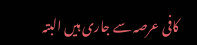کافی عرصہ سے جاری ہیں البتہ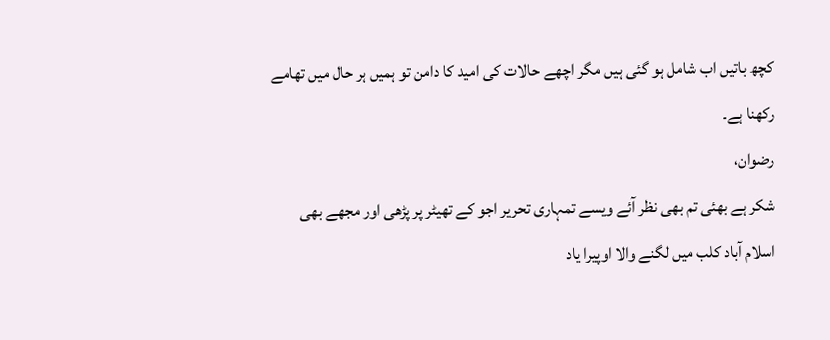کچھ باتیں اب شامل ہو گئی ہیں مگر اچھے حالات کی امید کا دامن تو ہمیں ہر حال میں تھامے رکھنا ہے۔
رضوان،
شکر ہے بھئی تم بھی نظر آئے ویسے تمہاری تحریر اجو کے تھیٹر پر پڑھی اور مجھے بھی اسلام آباد کلب میں لگنے والا اوپیرا یاد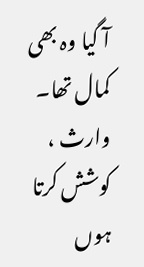آ گیا وہ بھی کمال تھا۔
وارث ،
کوشش کرتا ہوں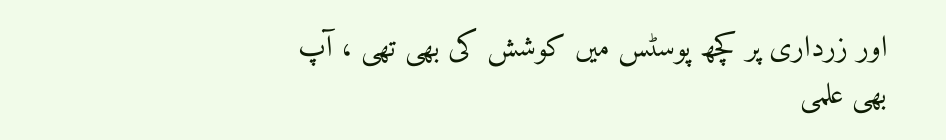اور زرداری پر کچھ پوسٹس میں کوشش کی بھی تھی ، آپ بھی علمی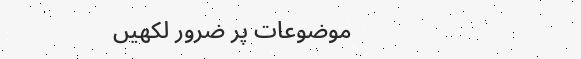موضوعات پر ضرور لکھیں